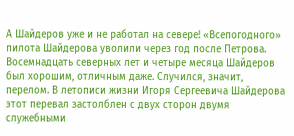А Шайдеров уже и не работал на севере! «Всепогодного» пилота Шайдерова уволили через год после Петрова.
Восемнадцать северных лет и четыре месяца Шайдеров был хорошим, отличным даже. Случился, значит, перелом. В летописи жизни Игоря Сергеевича Шайдерова этот перевал застолблен с двух сторон двумя служебными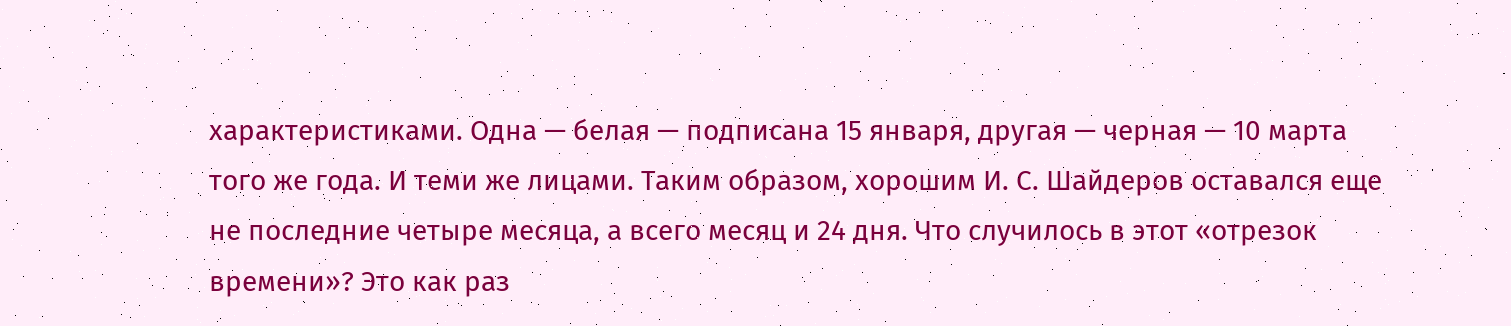характеристиками. Одна — белая — подписана 15 января, другая — черная — 10 марта того же года. И теми же лицами. Таким образом, хорошим И. С. Шайдеров оставался еще не последние четыре месяца, а всего месяц и 24 дня. Что случилось в этот «отрезок времени»? Это как раз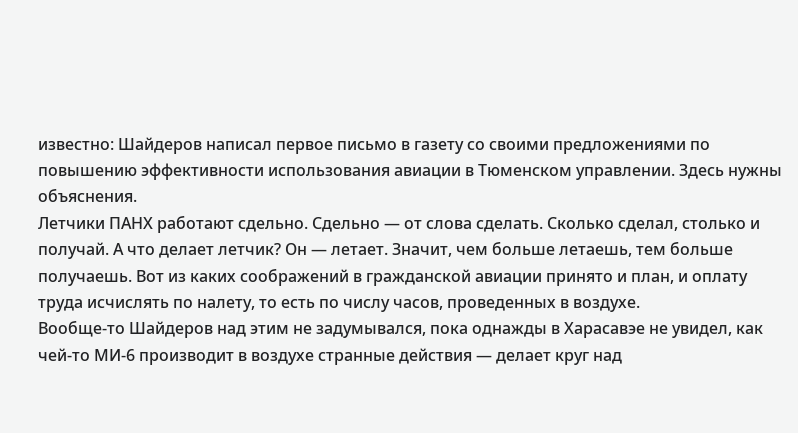известно: Шайдеров написал первое письмо в газету со своими предложениями по повышению эффективности использования авиации в Тюменском управлении. Здесь нужны объяснения.
Летчики ПАНХ работают сдельно. Сдельно — от слова сделать. Сколько сделал, столько и получай. А что делает летчик? Он — летает. Значит, чем больше летаешь, тем больше получаешь. Вот из каких соображений в гражданской авиации принято и план, и оплату труда исчислять по налету, то есть по числу часов, проведенных в воздухе.
Вообще-то Шайдеров над этим не задумывался, пока однажды в Харасавэе не увидел, как чей-то МИ-6 производит в воздухе странные действия — делает круг над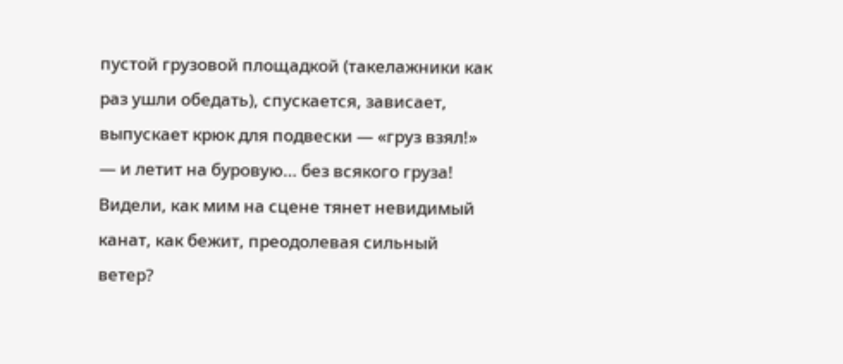пустой грузовой площадкой (такелажники как раз ушли обедать), спускается, зависает, выпускает крюк для подвески — «груз взял!» — и летит на буровую… без всякого груза! Видели, как мим на сцене тянет невидимый канат, как бежит, преодолевая сильный ветер?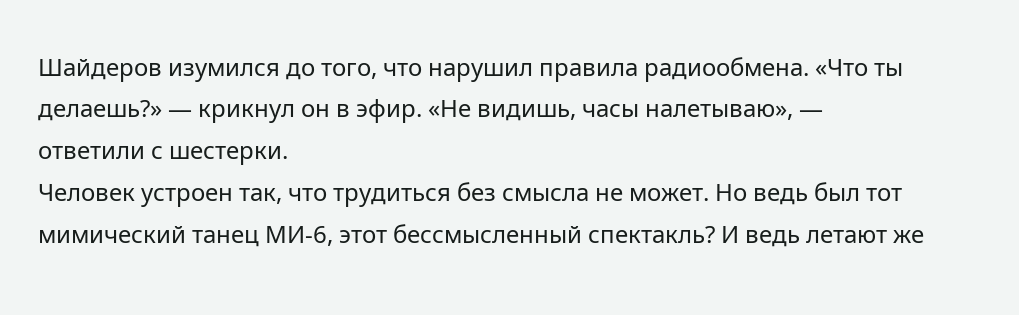Шайдеров изумился до того, что нарушил правила радиообмена. «Что ты делаешь?» — крикнул он в эфир. «Не видишь, часы налетываю», — ответили с шестерки.
Человек устроен так, что трудиться без смысла не может. Но ведь был тот мимический танец МИ-6, этот бессмысленный спектакль? И ведь летают же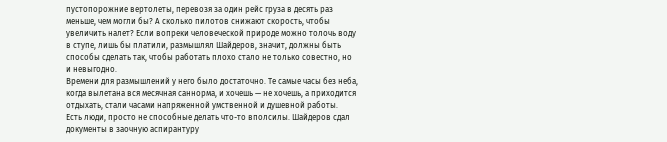пустопорожние вертолеты, перевозя за один рейс груза в десять раз меньше, чем могли бы? А сколько пилотов снижают скорость, чтобы увеличить налет? Если вопреки человеческой природе можно толочь воду в ступе, лишь бы платили, размышлял Шайдеров, значит, должны быть способы сделать так, чтобы работать плохо стало не только совестно, но и невыгодно.
Времени для размышлений у него было достаточно. Те самые часы без неба, когда вылетана вся месячная саннорма, и хочешь — не хочешь, а приходится отдыхать, стали часами напряженной умственной и душевной работы.
Есть люди, просто не способные делать что-то вполсилы. Шайдеров сдал документы в заочную аспирантуру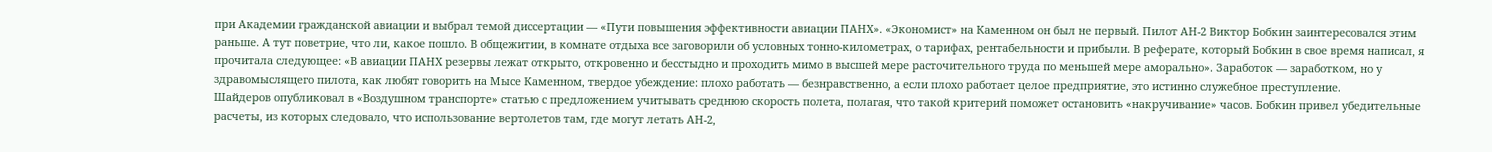при Академии гражданской авиации и выбрал темой диссертации — «Пути повышения эффективности авиации ПАНХ». «Экономист» на Каменном он был не первый. Пилот АН-2 Виктор Бобкин заинтересовался этим раньше. А тут поветрие, что ли, какое пошло. В общежитии, в комнате отдыха все заговорили об условных тонно-километрах, о тарифах, рентабельности и прибыли. В реферате, который Бобкин в свое время написал, я прочитала следующее: «В авиации ПАНХ резервы лежат открыто, откровенно и бесстыдно и проходить мимо в высшей мере расточительного труда по меньшей мере аморально». Заработок — заработком, но у здравомыслящего пилота, как любят говорить на Мысе Каменном, твердое убеждение: плохо работать — безнравственно, а если плохо работает целое предприятие, это истинно служебное преступление.
Шайдеров опубликовал в «Воздушном транспорте» статью с предложением учитывать среднюю скорость полета, полагая, что такой критерий поможет остановить «накручивание» часов. Бобкин привел убедительные расчеты, из которых следовало, что использование вертолетов там, где могут летать АН-2,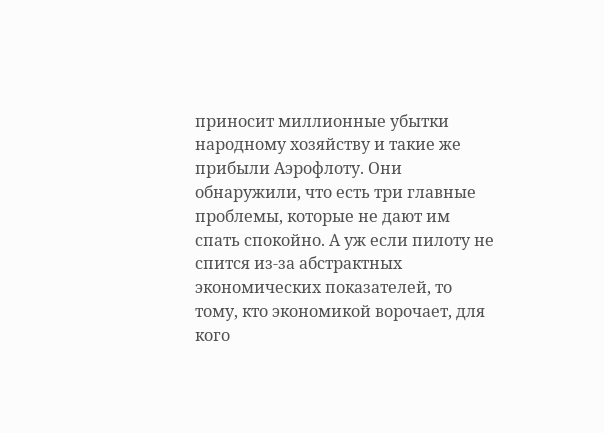приносит миллионные убытки народному хозяйству и такие же прибыли Аэрофлоту. Они обнаружили, что есть три главные проблемы, которые не дают им спать спокойно. А уж если пилоту не спится из-за абстрактных экономических показателей, то тому, кто экономикой ворочает, для кого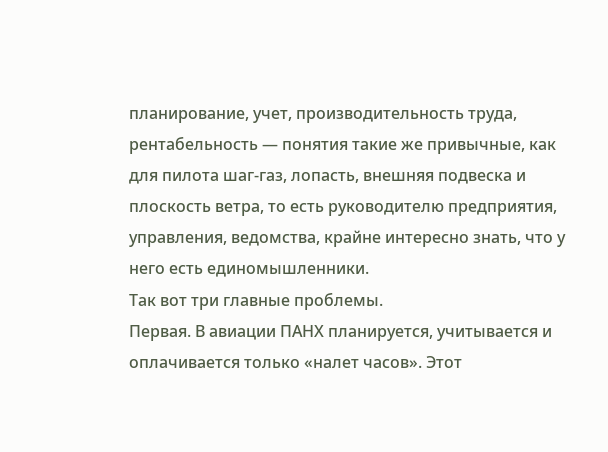планирование, учет, производительность труда, рентабельность — понятия такие же привычные, как для пилота шаг-газ, лопасть, внешняя подвеска и плоскость ветра, то есть руководителю предприятия, управления, ведомства, крайне интересно знать, что у него есть единомышленники.
Так вот три главные проблемы.
Первая. В авиации ПАНХ планируется, учитывается и оплачивается только «налет часов». Этот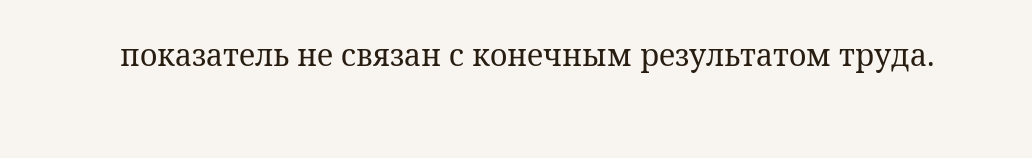показатель не связан с конечным результатом труда.